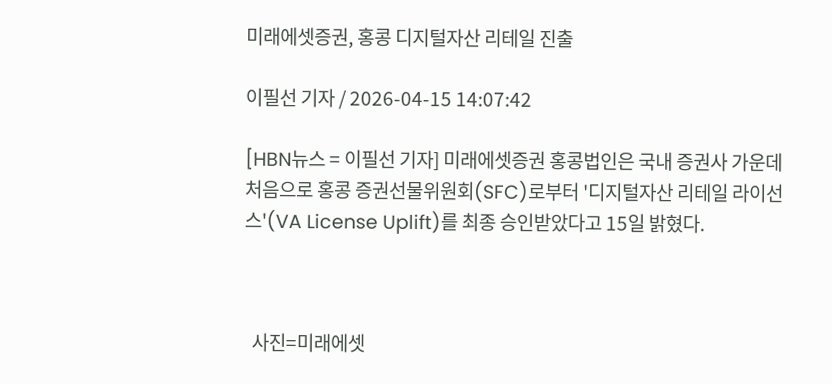미래에셋증권, 홍콩 디지털자산 리테일 진출

이필선 기자 / 2026-04-15 14:07:42

[HBN뉴스 = 이필선 기자] 미래에셋증권 홍콩법인은 국내 증권사 가운데 처음으로 홍콩 증권선물위원회(SFC)로부터 '디지털자산 리테일 라이선스'(VA License Uplift)를 최종 승인받았다고 15일 밝혔다.



  사진=미래에셋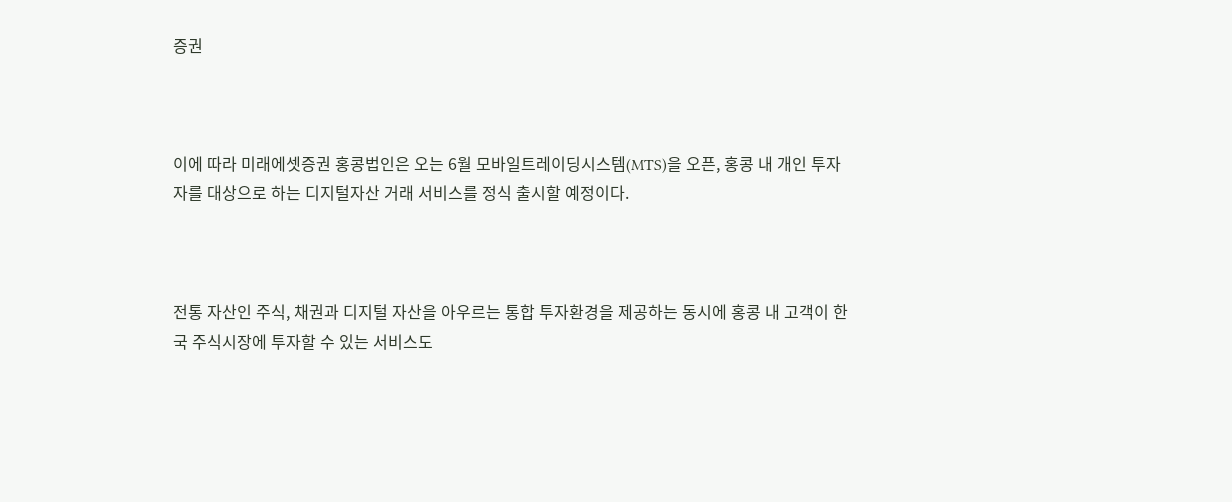증권



이에 따라 미래에셋증권 홍콩법인은 오는 6월 모바일트레이딩시스템(MTS)을 오픈, 홍콩 내 개인 투자자를 대상으로 하는 디지털자산 거래 서비스를 정식 출시할 예정이다.



전통 자산인 주식, 채권과 디지털 자산을 아우르는 통합 투자환경을 제공하는 동시에 홍콩 내 고객이 한국 주식시장에 투자할 수 있는 서비스도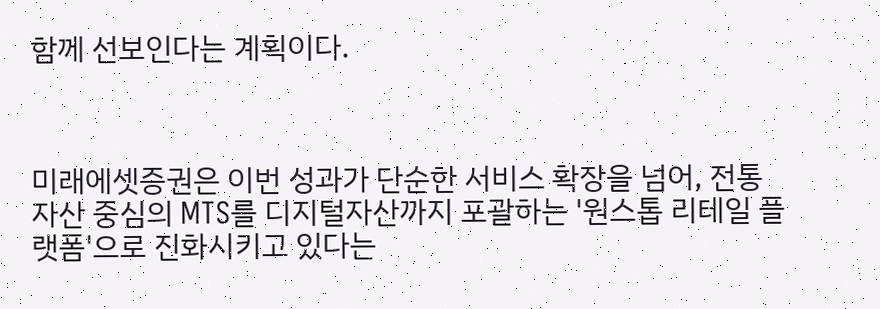함께 선보인다는 계획이다.



미래에셋증권은 이번 성과가 단순한 서비스 확장을 넘어, 전통 자산 중심의 MTS를 디지털자산까지 포괄하는 '원스톱 리테일 플랫폼'으로 진화시키고 있다는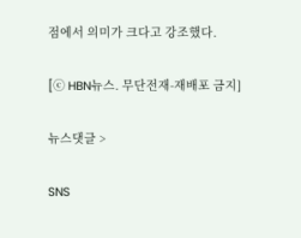점에서 의미가 크다고 강조했다.

[ⓒ HBN뉴스. 무단전재-재배포 금지]

뉴스댓글 >

SNS